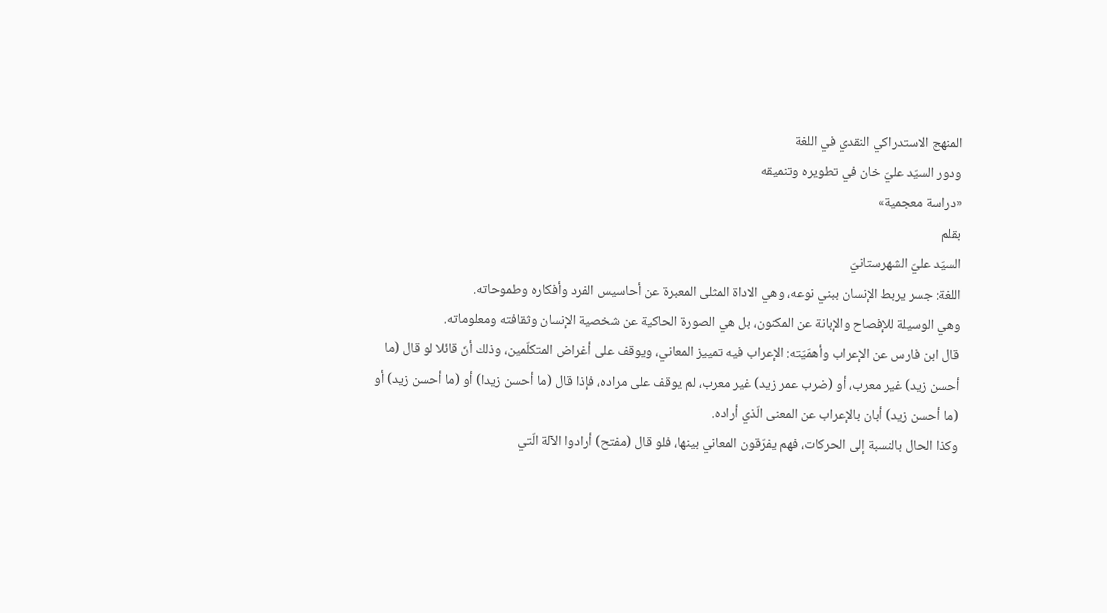المنهج الاستدراكي النقدي في اللغة
ودور السيّد عليّ خان في تطويره وتنميقه
«دراسة معجمية»
بقلم
السيّد عليّ الشهرستانيّ
اللغة: جسر يربط الإنسان ببني نوعه، وهي الاداة المثلى المعبرة عن أحاسيس الفرد وأفكاره وطموحاته.
وهي الوسيلة للإفصاح والإبانة عن المكنون، بل هي الصورة الحاكية عن شخصية الإنسان وثقافته ومعلوماته.
قال ابن فارس عن الإعراب وأهمّيّته: الإعراب فيه تمييز المعاني، ويوقف على أغراض المتكلّمين، وذلك أنّ قائلا لو قال (ما أحسن زيد) غير معرب، أو (ضرب عمر زيد) غير معرب، لم يوقف على مراده، فإذا قال (ما أحسن زيدا) أو (ما أحسن زيد) أو (ما أحسن زيد) أبان بالإعراب عن المعنى الّذي أراده.
وكذا الحال بالنسبة إلى الحركات، فهم يفرّقون المعاني بينها، فلو قال (مفتح) أرادوا الآلة الّتي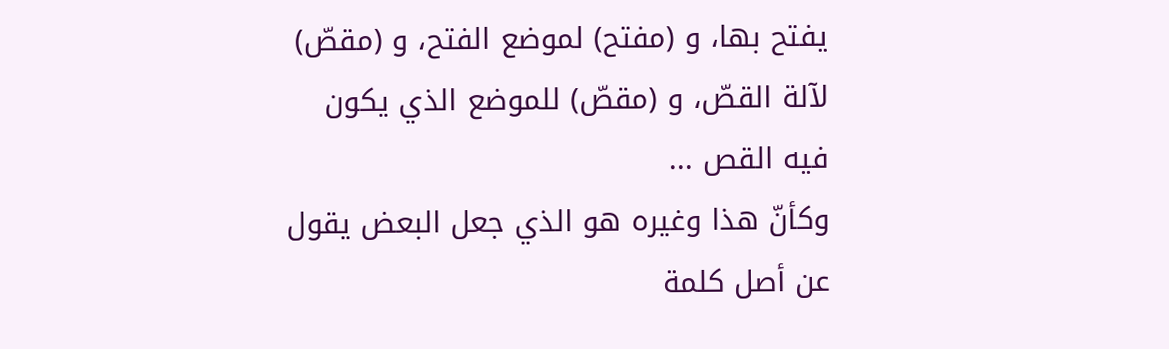يفتح بها، و (مفتح) لموضع الفتح، و (مقصّ) لآلة القصّ، و (مقصّ) للموضع الذي يكون فيه القص ...
وكأنّ هذا وغيره هو الذي جعل البعض يقول عن أصل كلمة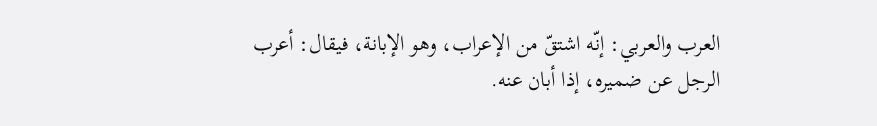العرب والعربي: إنّه اشتقّ من الإعراب، وهو الإبانة، فيقال: أعرب الرجل عن ضميره، إذا أبان عنه.